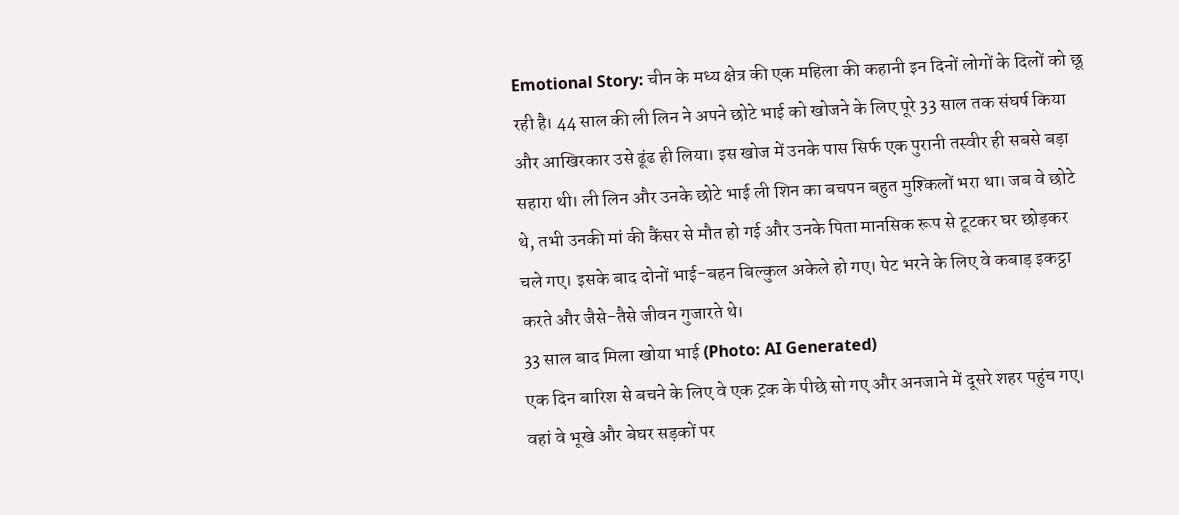Emotional Story: चीन के मध्य क्षेत्र की एक महिला की कहानी इन दिनों लोगों के दिलों को छू रही है। 44 साल की ली लिन ने अपने छोटे भाई को खोजने के लिए पूरे 33 साल तक संघर्ष किया और आखिरकार उसे ढूंढ ही लिया। इस खोज में उनके पास सिर्फ एक पुरानी तस्वीर ही सबसे बड़ा सहारा थी। ली लिन और उनके छोटे भाई ली शिन का बचपन बहुत मुश्किलों भरा था। जब वे छोटे थे, तभी उनकी मां की कैंसर से मौत हो गई और उनके पिता मानसिक रूप से टूटकर घर छोड़कर चले गए। इसके बाद दोनों भाई-बहन बिल्कुल अकेले हो गए। पेट भरने के लिए वे कबाड़ इकट्ठा करते और जैसे-तैसे जीवन गुजारते थे।
33 साल बाद मिला खोया भाई (Photo: AI Generated)
एक दिन बारिश से बचने के लिए वे एक ट्रक के पीछे सो गए और अनजाने में दूसरे शहर पहुंच गए। वहां वे भूखे और बेघर सड़कों पर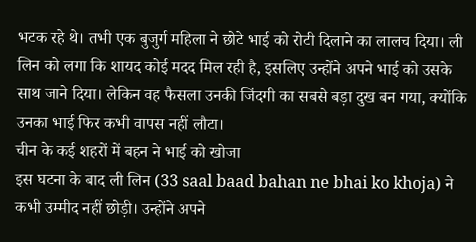भटक रहे थे। तभी एक बुजुर्ग महिला ने छोटे भाई को रोटी दिलाने का लालच दिया। ली लिन को लगा कि शायद कोई मदद मिल रही है, इसलिए उन्होंने अपने भाई को उसके साथ जाने दिया। लेकिन वह फैसला उनकी जिंदगी का सबसे बड़ा दुख बन गया, क्योंकि उनका भाई फिर कभी वापस नहीं लौटा।
चीन के कई शहरों में बहन ने भाई को खोजा
इस घटना के बाद ली लिन (33 saal baad bahan ne bhai ko khoja) ने कभी उम्मीद नहीं छोड़ी। उन्होंने अपने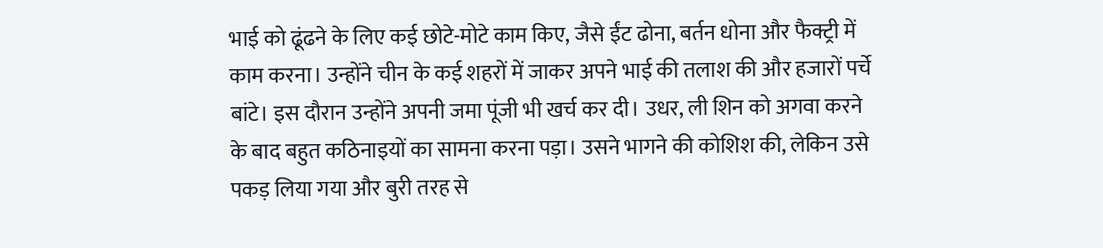भाई को ढूंढने के लिए कई छोटे-मोटे काम किए, जैसे ईंट ढोना, बर्तन धोना और फैक्ट्री में काम करना। उन्होंने चीन के कई शहरों में जाकर अपने भाई की तलाश की और हजारों पर्चे बांटे। इस दौरान उन्होंने अपनी जमा पूंजी भी खर्च कर दी। उधर, ली शिन को अगवा करने के बाद बहुत कठिनाइयों का सामना करना पड़ा। उसने भागने की कोशिश की, लेकिन उसे पकड़ लिया गया और बुरी तरह से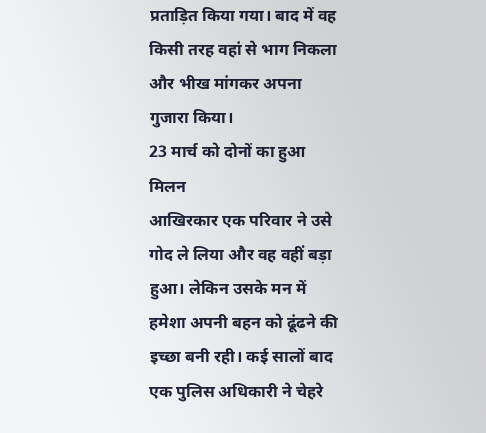प्रताड़ित किया गया। बाद में वह किसी तरह वहां से भाग निकला और भीख मांगकर अपना गुजारा किया।
23 मार्च को दोनों का हुआ मिलन
आखिरकार एक परिवार ने उसे गोद ले लिया और वह वहीं बड़ा हुआ। लेकिन उसके मन में हमेशा अपनी बहन को ढूंढने की इच्छा बनी रही। कई सालों बाद एक पुलिस अधिकारी ने चेहरे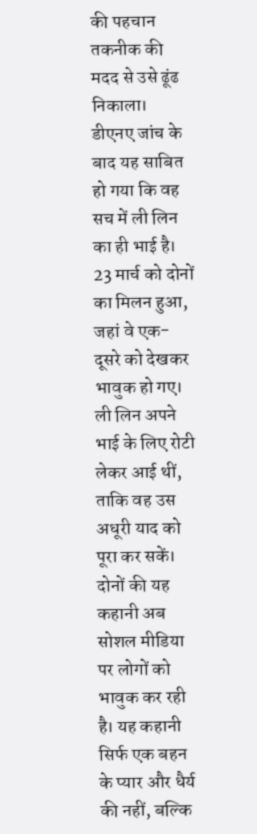की पहचान तकनीक की मदद से उसे ढूंढ निकाला। डीएनए जांच के बाद यह साबित हो गया कि वह सच में ली लिन का ही भाई है। 23 मार्च को दोनों का मिलन हुआ, जहां वे एक-दूसरे को देखकर भावुक हो गए। ली लिन अपने भाई के लिए रोटी लेकर आई थीं, ताकि वह उस अधूरी याद को पूरा कर सकें। दोनों की यह कहानी अब सोशल मीडिया पर लोगों को भावुक कर रही है। यह कहानी सिर्फ एक बहन के प्यार और धैर्य की नहीं, बल्कि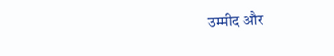उम्मीद और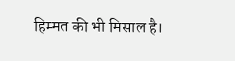हिम्मत की भी मिसाल है।